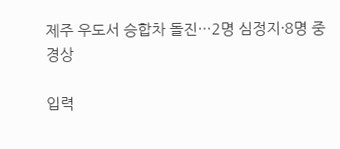제주 우도서 승합차 돌진…2명 심정지·8명 중경상

입력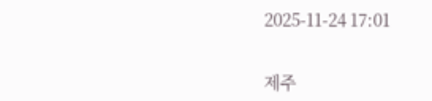2025-11-24 17:01


제주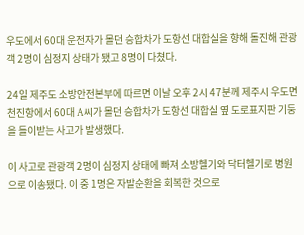우도에서 60대 운전자가 몰던 승합차가 도항선 대합실을 향해 돌진해 관광객 2명이 심정지 상태가 됐고 8명이 다쳤다.

24일 제주도 소방안전본부에 따르면 이날 오후 2시 47분께 제주시 우도면 천진항에서 60대 A씨가 몰던 승합차가 도항선 대합실 옆 도로표지판 기둥을 들이받는 사고가 발생했다.

이 사고로 관광객 2명이 심정지 상태에 빠져 소방헬기와 닥터헬기로 병원으로 이송됐다. 이 중 1명은 자발순환을 회복한 것으로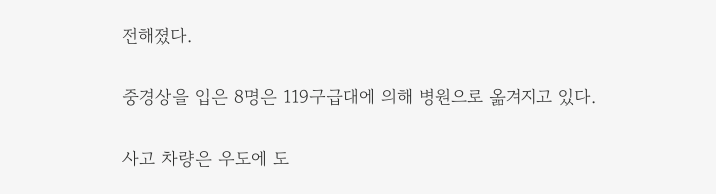전해졌다.

중경상을 입은 8명은 119구급대에 의해 병원으로 옮겨지고 있다.

사고 차량은 우도에 도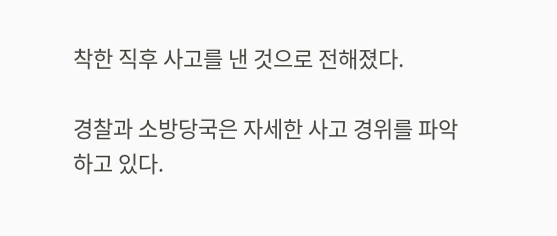착한 직후 사고를 낸 것으로 전해졌다.

경찰과 소방당국은 자세한 사고 경위를 파악하고 있다.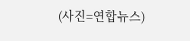(사진=연합뉴스)